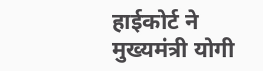हाईकोर्ट ने मुख्यमंत्री योगी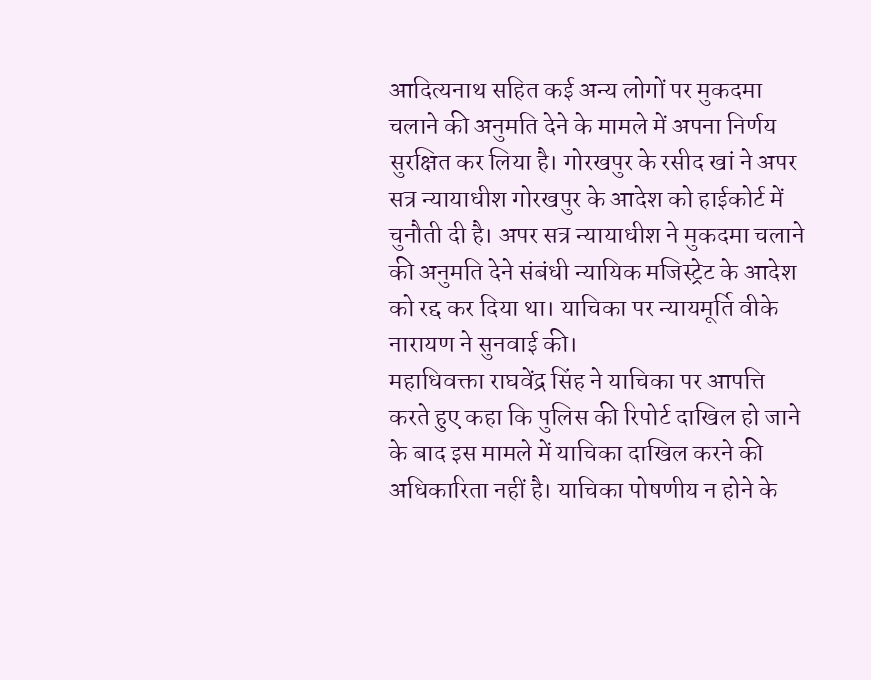आदित्यनाथ सहित कई अन्य लोगों पर मुकदमा चलाने की अनुमति देने के मामले में अपना निर्णय सुरक्षित कर लिया है। गोरखपुर के रसीद खां ने अपर सत्र न्यायाधीश गोरखपुर के आदेश को हाईकोर्ट में चुनौती दी है। अपर सत्र न्यायाधीश ने मुकदमा चलाने की अनुमति देने संबंधी न्यायिक मजिस्ट्रेट के आदेश को रद्द कर दिया था। याचिका पर न्यायमूर्ति वीके नारायण ने सुनवाई की।
महाधिवक्ता राघवेंद्र सिंह ने याचिका पर आपत्ति करते हुए कहा कि पुलिस की रिपोर्ट दाखिल हो जाने के बाद इस मामले में याचिका दाखिल करने की अधिकारिता नहीं है। याचिका पोषणीय न होने के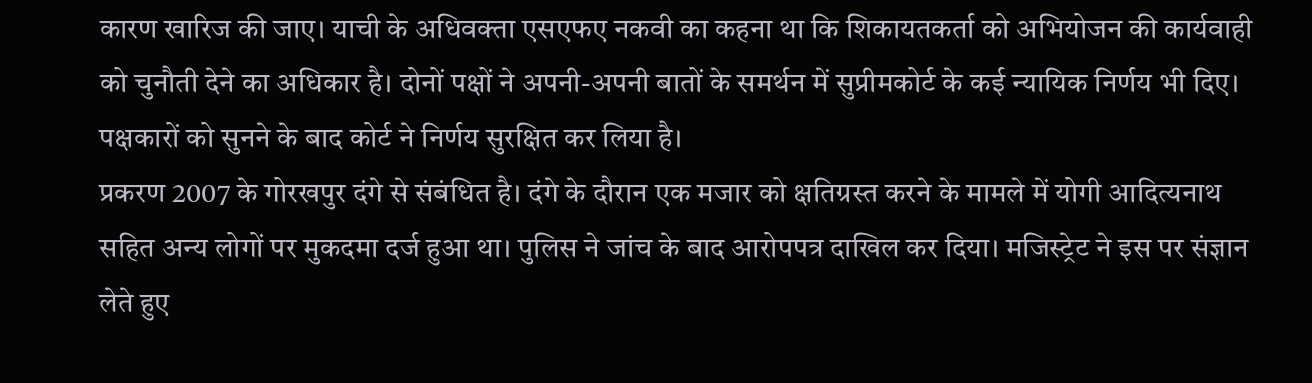कारण खारिज की जाए। याची के अधिवक्ता एसएफए नकवी का कहना था कि शिकायतकर्ता को अभियोजन की कार्यवाही को चुनौती देने का अधिकार है। दोनों पक्षों ने अपनी-अपनी बातों के समर्थन में सुप्रीमकोर्ट के कई न्यायिक निर्णय भी दिए। पक्षकारों को सुनने के बाद कोर्ट ने निर्णय सुरक्षित कर लिया है।
प्रकरण 2007 के गोरखपुर दंगे से संबंधित है। दंगे के दौरान एक मजार को क्षतिग्रस्त करने के मामले में योगी आदित्यनाथ सहित अन्य लोगों पर मुकदमा दर्ज हुआ था। पुलिस ने जांच के बाद आरोपपत्र दाखिल कर दिया। मजिस्ट्रेट ने इस पर संज्ञान लेते हुए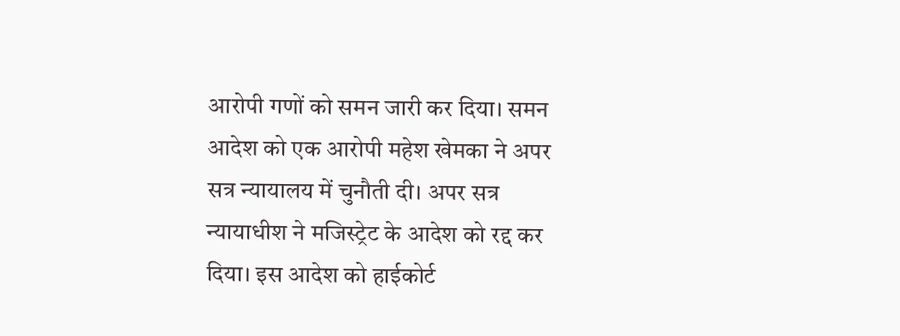आरोपी गणों को समन जारी कर दिया। समन आदेश को एक आरोपी महेश खेमका ने अपर सत्र न्यायालय में चुनौती दी। अपर सत्र न्यायाधीश ने मजिस्ट्रेट के आदेश को रद्द कर दिया। इस आदेश को हाईकोर्ट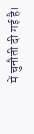में चुनौती दी गई है।